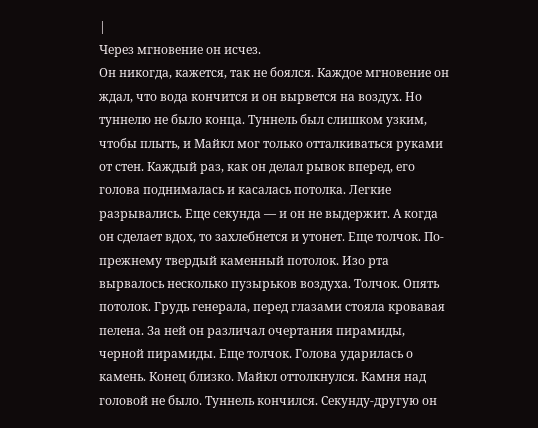|
Через мгновение он исчез.
Он никогда, кажется, так не боялся. Каждое мгновение он ждал, что вода кончится и он вырвется на воздух. Но туннелю не было конца. Туннель был слишком узким, чтобы плыть, и Майкл мог только отталкиваться руками от стен. Каждый раз, как он делал рывок вперед, его голова поднималась и касалась потолка. Легкие разрывались. Еще секунда — и он не выдержит. А когда он сделает вдох, то захлебнется и утонет. Еще толчок. По-прежнему твердый каменный потолок. Изо рта вырвалось несколько пузырьков воздуха. Толчок. Опять потолок. Грудь генерала, перед глазами стояла кровавая пелена. За ней он различал очертания пирамиды, черной пирамиды. Еще толчок. Голова ударилась о камень. Конец близко. Майкл оттолкнулся. Камня над головой не было. Туннель кончился. Секунду-другую он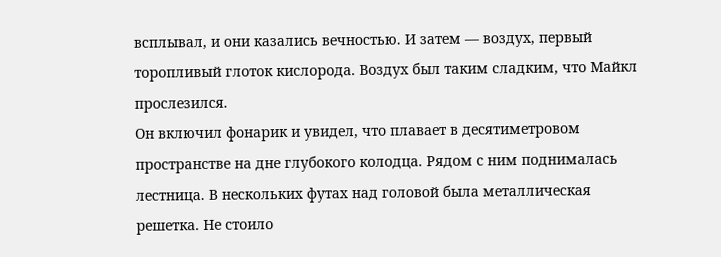всплывал, и они казались вечностью. И затем — воздух, первый торопливый глоток кислорода. Воздух был таким сладким, что Майкл прослезился.
Он включил фонарик и увидел, что плавает в десятиметровом пространстве на дне глубокого колодца. Рядом с ним поднималась лестница. В нескольких футах над головой была металлическая решетка. Не стоило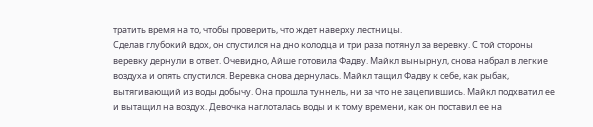тратить время на то, чтобы проверить, что ждет наверху лестницы.
Сделав глубокий вдох, он спустился на дно колодца и три раза потянул за веревку. С той стороны веревку дернули в ответ. Очевидно, Айше готовила Фадву. Майкл вынырнул, снова набрал в легкие воздуха и опять спустился. Веревка снова дернулась. Майкл тащил Фадву к себе, как рыбак, вытягивающий из воды добычу. Она прошла туннель, ни за что не зацепившись. Майкл подхватил ее и вытащил на воздух. Девочка наглоталась воды и к тому времени, как он поставил ее на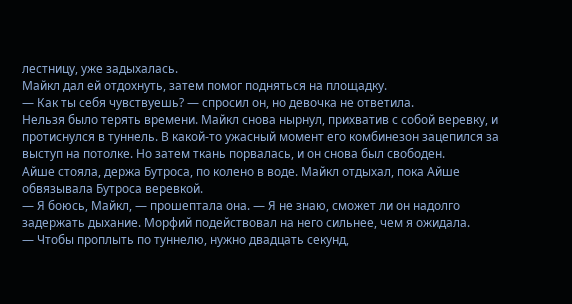лестницу, уже задыхалась.
Майкл дал ей отдохнуть, затем помог подняться на площадку.
— Как ты себя чувствуешь? — спросил он, но девочка не ответила.
Нельзя было терять времени. Майкл снова нырнул, прихватив с собой веревку, и протиснулся в туннель. В какой-то ужасный момент его комбинезон зацепился за выступ на потолке. Но затем ткань порвалась, и он снова был свободен.
Айше стояла, держа Бутроса, по колено в воде. Майкл отдыхал, пока Айше обвязывала Бутроса веревкой.
— Я боюсь, Майкл, — прошептала она. — Я не знаю, сможет ли он надолго задержать дыхание. Морфий подействовал на него сильнее, чем я ожидала.
— Чтобы проплыть по туннелю, нужно двадцать секунд,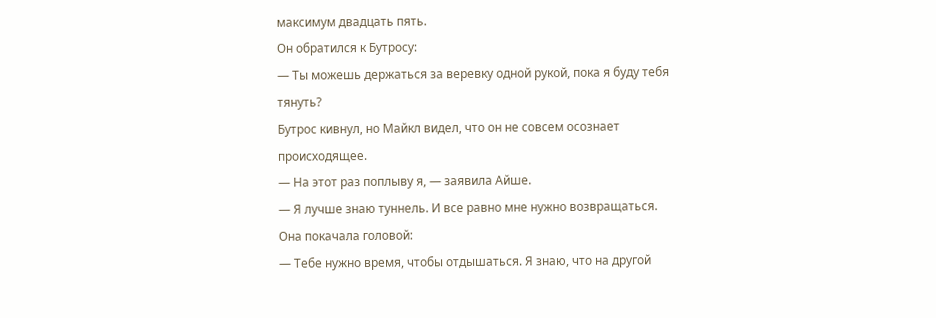максимум двадцать пять.
Он обратился к Бутросу:
— Ты можешь держаться за веревку одной рукой, пока я буду тебя тянуть?
Бутрос кивнул, но Майкл видел, что он не совсем осознает происходящее.
— На этот раз поплыву я, — заявила Айше.
— Я лучше знаю туннель. И все равно мне нужно возвращаться.
Она покачала головой:
— Тебе нужно время, чтобы отдышаться. Я знаю, что на другой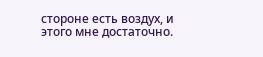стороне есть воздух, и этого мне достаточно.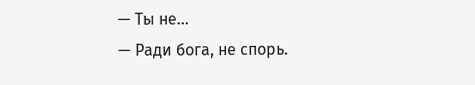— Ты не...
— Ради бога, не спорь.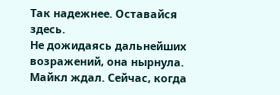Так надежнее. Оставайся здесь.
Не дожидаясь дальнейших возражений, она нырнула. Майкл ждал. Сейчас, когда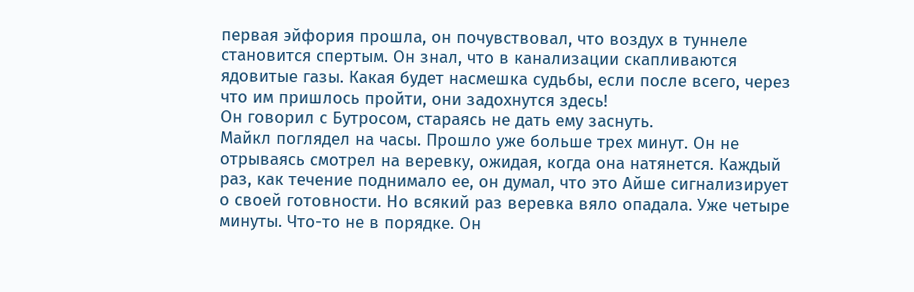первая эйфория прошла, он почувствовал, что воздух в туннеле становится спертым. Он знал, что в канализации скапливаются ядовитые газы. Какая будет насмешка судьбы, если после всего, через что им пришлось пройти, они задохнутся здесь!
Он говорил с Бутросом, стараясь не дать ему заснуть.
Майкл поглядел на часы. Прошло уже больше трех минут. Он не отрываясь смотрел на веревку, ожидая, когда она натянется. Каждый раз, как течение поднимало ее, он думал, что это Айше сигнализирует о своей готовности. Но всякий раз веревка вяло опадала. Уже четыре минуты. Что-то не в порядке. Он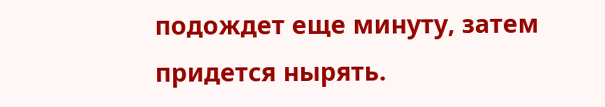подождет еще минуту, затем придется нырять.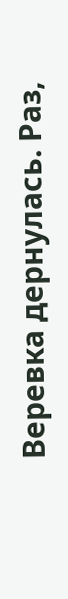Веревка дернулась. Раз,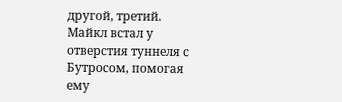другой, третий. Майкл встал у отверстия туннеля с Бутросом, помогая ему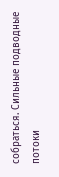собраться. Сильные подводные потоки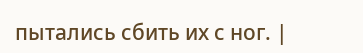пытались сбить их с ног. |